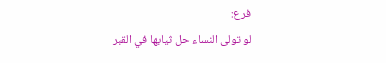فرع:
لو تولى النساء حل ثيابها في القبر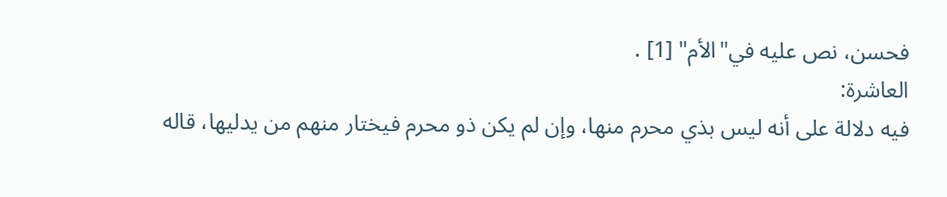فحسن، نص عليه في"الأم" [1] .
العاشرة:
فيه دلالة على أنه ليس بذي محرم منها، وإن لم يكن ذو محرم فيختار منهم من يدليها، قاله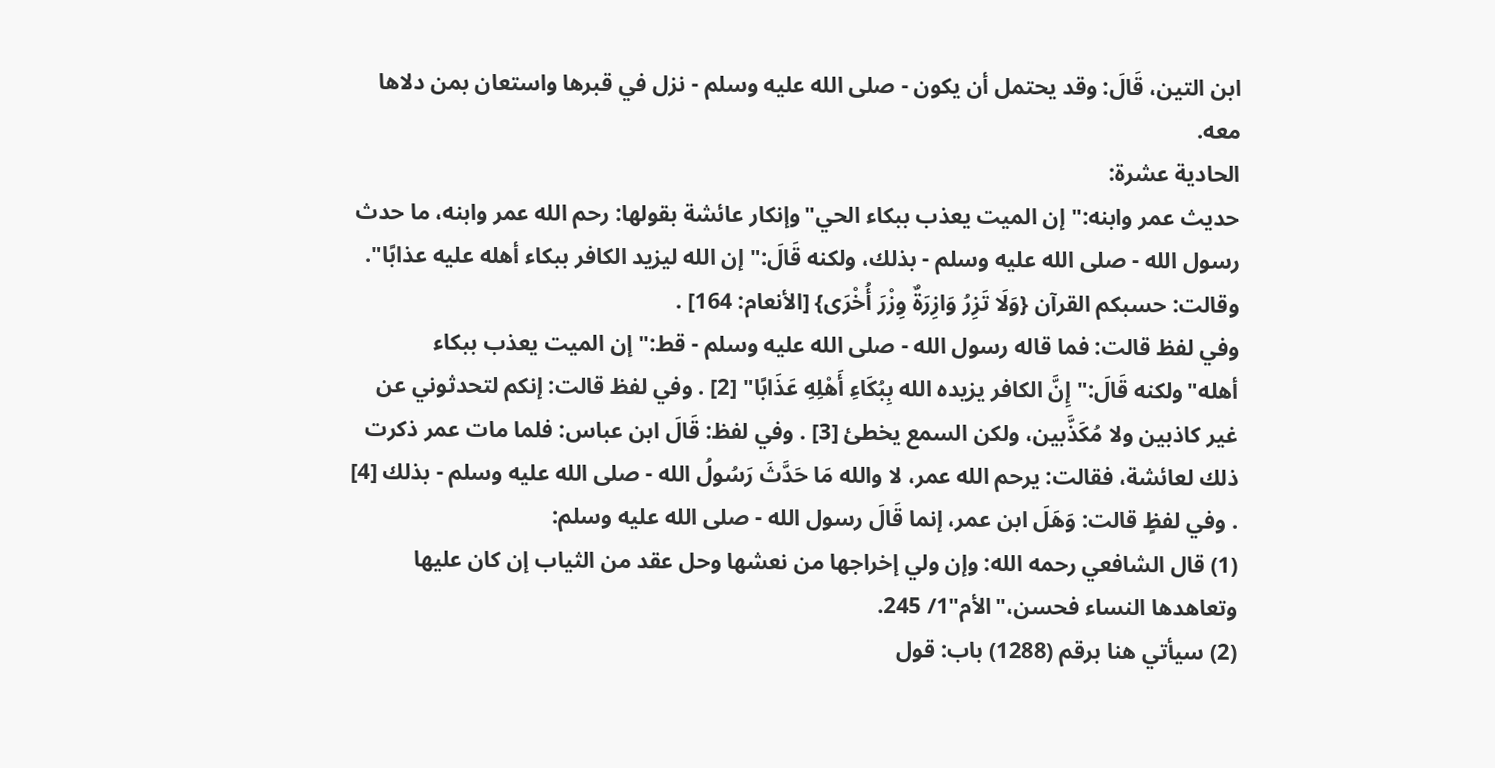ابن التين، قَالَ: وقد يحتمل أن يكون - صلى الله عليه وسلم - نزل في قبرها واستعان بمن دلاها معه.
الحادية عشرة:
حديث عمر وابنه:"إن الميت يعذب ببكاء الحي"وإنكار عائشة بقولها: رحم الله عمر وابنه، ما حدث رسول الله - صلى الله عليه وسلم - بذلك، ولكنه قَالَ:"إن الله ليزيد الكافر ببكاء أهله عليه عذابًا". وقالت: حسبكم القرآن {وَلَا تَزِرُ وَازِرَةٌ وِزْرَ أُخْرَى} [الأنعام: 164] .
وفي لفظ قالت: فما قاله رسول الله - صلى الله عليه وسلم - قط:"إن الميت يعذب ببكاء أهله"ولكنه قَالَ:"إِنَّ الكافر يزيده الله بِبُكَاءِ أَهْلِهِ عَذَابًا" [2] . وفي لفظ قالت: إنكم لتحدثوني عن غير كاذبين ولا مُكَذَّبين، ولكن السمع يخطئ [3] . وفي لفظ: قَالَ ابن عباس: فلما مات عمر ذكرت ذلك لعائشة، فقالت: يرحم الله عمر، لا والله مَا حَدَّثَ رَسُولُ الله - صلى الله عليه وسلم - بذلك [4] . وفي لفظٍ قالت: وَهَلَ ابن عمر، إنما قَالَ رسول الله - صلى الله عليه وسلم:
(1) قال الشافعي رحمه الله: وإن ولي إخراجها من نعشها وحل عقد من الثياب إن كان عليها وتعاهدها النساء فحسن،"الأم"1/ 245.
(2) سيأتي هنا برقم (1288) باب: قول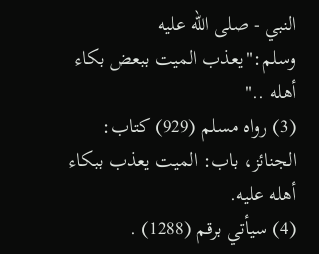النبي - صلى الله عليه وسلم:"يعذب الميت ببعض بكاء أهله .."
(3) رواه مسلم (929) كتاب: الجنائز، باب: الميت يعذب ببكاء أهله عليه.
(4) سيأتي برقم (1288) .